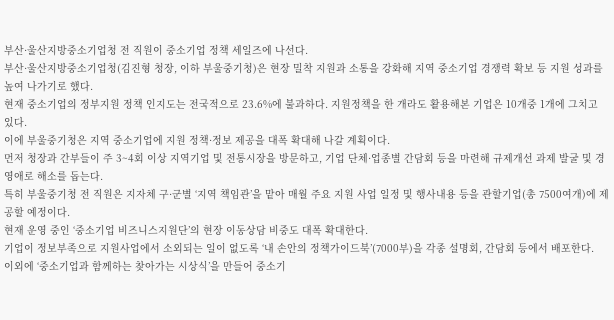부산·울산지방중소기업청 전 직원이 중소기업 정책 세일즈에 나선다.
부산·울산지방중소기업청(김진형 청장, 이하 부울중기청)은 현장 밀착 지원과 소통을 강화해 지역 중소기업 경쟁력 확보 등 지원 성과를 높여 나가기로 했다.
현재 중소기업의 정부지원 정책 인지도는 전국적으로 23.6%에 불과하다. 지원정책을 한 개라도 활용해본 기업은 10개중 1개에 그치고 있다.
이에 부울중기청은 지역 중소기업에 지원 정책·정보 제공을 대폭 확대해 나갈 계획이다.
먼저 청장과 간부들이 주 3~4회 이상 지역기업 및 전통시장을 방문하고, 기업 단체·업종별 간담회 등을 마련해 규제개선 과제 발굴 및 경영애로 해소를 돕는다.
특히 부울중기청 전 직원은 지자체 구·군별 ‘지역 책임관’을 맡아 매월 주요 지원 사업 일정 및 행사내용 등을 관할기업(총 7500여개)에 제공할 예정이다.
현재 운영 중인 ‘중소기업 비즈니스지원단’의 현장 이동상담 비중도 대폭 확대한다.
기업이 정보부족으로 지원사업에서 소외되는 일이 없도록 ‘내 손안의 정책가이드북’(7000부)을 각종 설명회, 간담회 등에서 배포한다.
이외에 ‘중소기업과 함께하는 찾아가는 시상식’을 만들어 중소기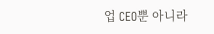업 CEO뿐 아니라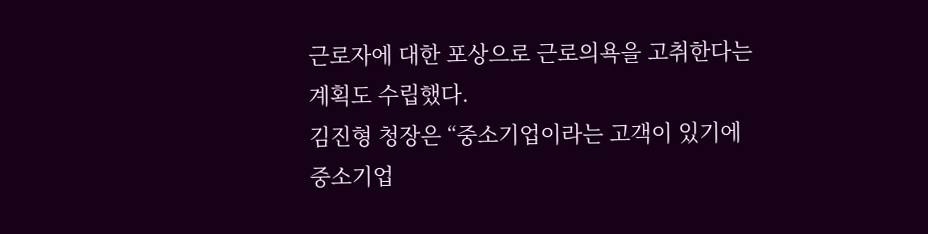근로자에 대한 포상으로 근로의욕을 고취한다는 계획도 수립했다.
김진형 청장은 “중소기업이라는 고객이 있기에 중소기업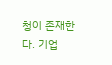청이 존재한다. 기업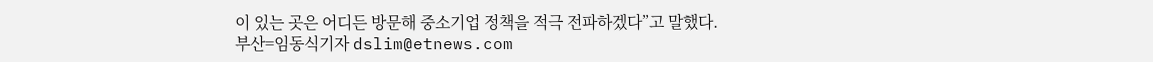이 있는 곳은 어디든 방문해 중소기업 정책을 적극 전파하겠다”고 말했다.
부산=임동식기자 dslim@etnews.com